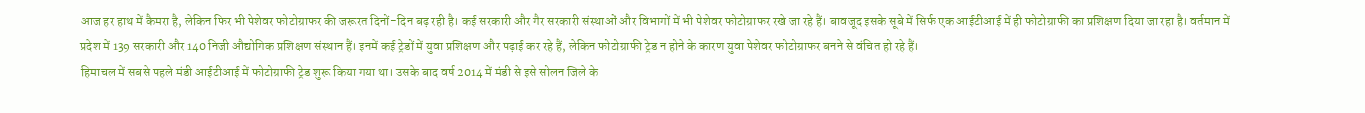आज हर हाथ में कैमरा है, लेकिन फिर भी पेशेवर फोटोग्राफर की जरूरत दिनों-दिन बढ़ रही है। कई सरकारी और गैर सरकारी संस्थाओं और विभागों में भी पेशेवर फोटोग्राफर रखे जा रहे हैं। बावजूद इसके सूबे में सिर्फ एक आईटीआई में ही फोटोग्राफी का प्रशिक्षण दिया जा रहा है। वर्तमान में प्रदेश में 139 सरकारी और 140 निजी औद्योगिक प्रशिक्षण संस्थान हैं। इनमें कई ट्रेडों में युवा प्रशिक्षण और पढ़ाई कर रहे हैं, लेकिन फोटोग्राफी ट्रेड न होने के कारण युवा पेशेवर फोटोग्राफर बनने से वंचित हो रहे हैं।
हिमाचल में सबसे पहले मंडी आईटीआई में फोटोग्राफी ट्रेड शुरू किया गया था। उसके बाद वर्ष 2014 में मंडी से इसे सोलन जिले के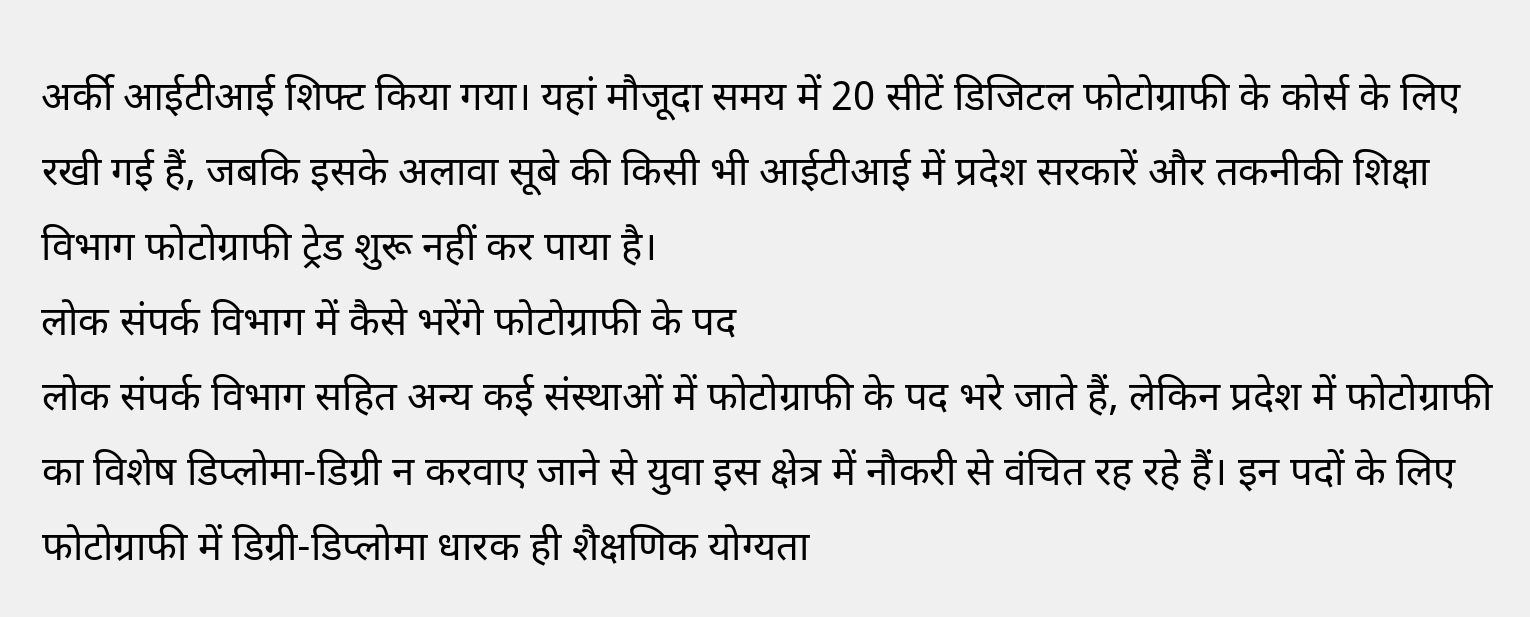अर्की आईटीआई शिफ्ट किया गया। यहां मौजूदा समय में 20 सीटें डिजिटल फोटोग्राफी के कोर्स के लिए रखी गई हैं, जबकि इसके अलावा सूबे की किसी भी आईटीआई में प्रदेश सरकारें और तकनीकी शिक्षा विभाग फोटोग्राफी ट्रेड शुरू नहीं कर पाया है।
लोक संपर्क विभाग में कैसे भरेंगे फोटोग्राफी के पद
लोक संपर्क विभाग सहित अन्य कई संस्थाओं में फोटोग्राफी के पद भरे जाते हैं, लेकिन प्रदेश में फोटोग्राफी का विशेष डिप्लोमा-डिग्री न करवाए जाने से युवा इस क्षेत्र में नौकरी से वंचित रह रहे हैं। इन पदों के लिए फोटोग्राफी में डिग्री-डिप्लोमा धारक ही शैक्षणिक योग्यता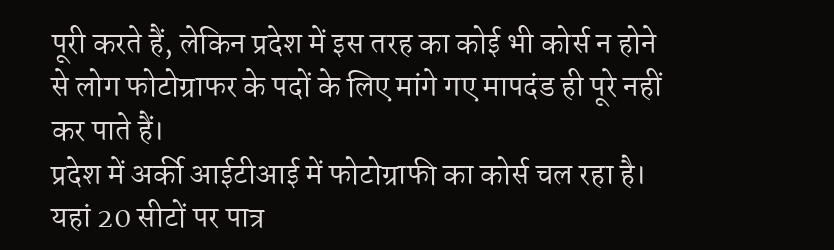पूरी करते हैं, लेकिन प्रदेश में इस तरह का कोई भी कोर्स न होने से लोग फोटोग्राफर के पदों के लिए मांगे गए मापदंड ही पूरे नहीं कर पाते हैं।
प्रदेश में अर्की आईटीआई में फोटोग्राफी का कोर्स चल रहा है। यहां 20 सीटों पर पात्र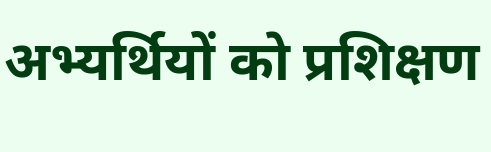अभ्यर्थियों को प्रशिक्षण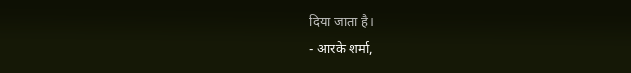दिया जाता है।
- आरके शर्मा,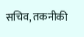सचिव, तकनीकी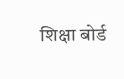शिक्षा बोर्ड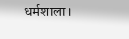धर्मशाला।